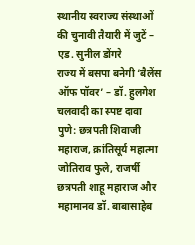स्थानीय स्वराज्य संस्थाओं की चुनावी तैयारी में जुटें – एड. सुनील डोंगरे
राज्य में बसपा बनेगी ‘बैलेंस ऑफ पॉवर’ – डॉ. हुलगेश चलवादी का स्पष्ट दावा
पुणे: छत्रपती शिवाजी महाराज, क्रांतिसूर्य महात्मा जोतिराव फुले, राजर्षी छत्रपती शाहू महाराज और महामानव डॉ. बाबासाहेब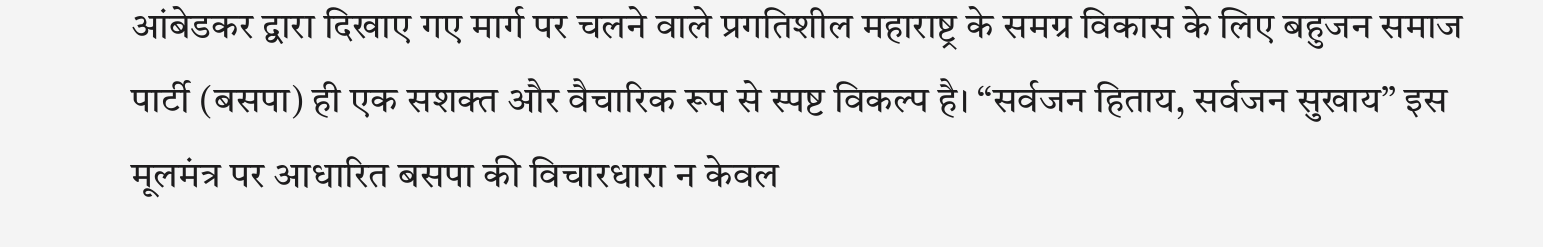आंबेडकर द्वारा दिखाए गए मार्ग पर चलने वाले प्रगतिशील महाराष्ट्र के समग्र विकास के लिए बहुजन समाज पार्टी (बसपा) ही एक सशक्त और वैचारिक रूप से स्पष्ट विकल्प है। “सर्वजन हिताय, सर्वजन सुखाय” इस मूलमंत्र पर आधारित बसपा की विचारधारा न केवल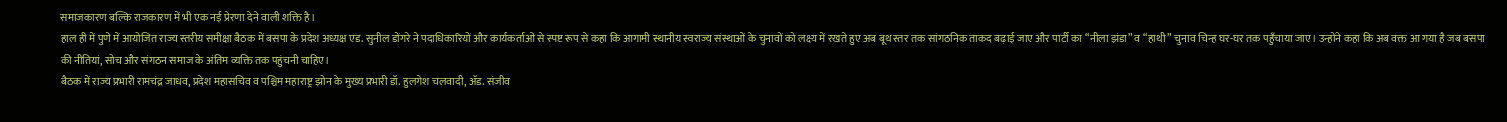समाजकारण बल्कि राजकारण में भी एक नई प्रेरणा देने वाली शक्ति है।
हाल ही में पुणे में आयोजित राज्य स्तरीय समीक्षा बैठक में बसपा के प्रदेश अध्यक्ष एड. सुनील डोंगरे ने पदाधिकारियों और कार्यकर्ताओं से स्पष्ट रूप से कहा कि आगामी स्थानीय स्वराज्य संस्थाओं के चुनावों को लक्ष्य में रखते हुए अब बूथ स्तर तक सांगठनिक ताकद बढ़ाई जाए और पार्टी का “नीला झंडा” व “हाथी” चुनाव चिन्ह घर-घर तक पहुँचाया जाए। उन्होंने कहा कि अब वक्त आ गया है जब बसपा की नीतियां, सोच और संगठन समाज के अंतिम व्यक्ति तक पहुंचनी चाहिए।
बैठक में राज्य प्रभारी रामचंद्र जाधव, प्रदेश महासचिव व पश्चिम महाराष्ट्र झोन के मुख्य प्रभारी डॉ. हुलगेश चलवादी, ॲड. संजीव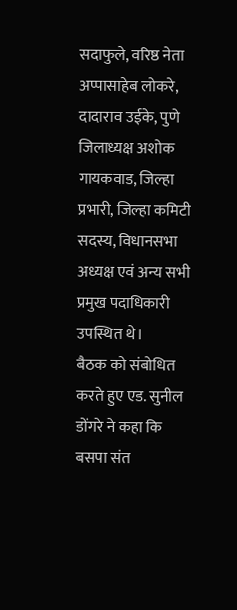सदाफुले, वरिष्ठ नेता अप्पासाहेब लोकरे, दादाराव उईके, पुणे जिलाध्यक्ष अशोक गायकवाड, जिल्हा प्रभारी, जिल्हा कमिटी सदस्य, विधानसभा अध्यक्ष एवं अन्य सभी प्रमुख पदाधिकारी उपस्थित थे।
बैठक को संबोधित करते हुए एड. सुनील डोंगरे ने कहा कि बसपा संत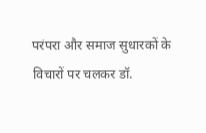परंपरा और समाज सुधारकों के विचारों पर चलकर डॉ.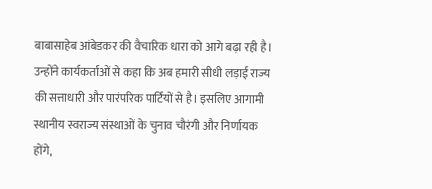बाबासाहेब आंबेडकर की वैचारिक धारा को आगे बढ़ा रही है। उन्होंने कार्यकर्ताओं से कहा कि अब हमारी सीधी लड़ाई राज्य की सत्ताधारी और पारंपरिक पार्टियों से है। इसलिए आगामी स्थानीय स्वराज्य संस्थाओं के चुनाव चौरंगी और निर्णायक होंगे,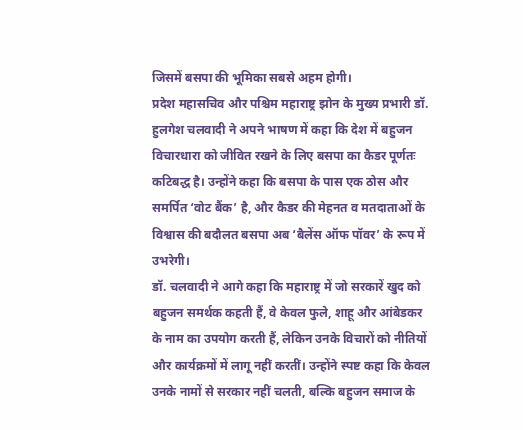जिसमें बसपा की भूमिका सबसे अहम होगी।
प्रदेश महासचिव और पश्चिम महाराष्ट्र झोन के मुख्य प्रभारी डॉ. हुलगेश चलवादी ने अपने भाषण में कहा कि देश में बहुजन विचारधारा को जीवित रखने के लिए बसपा का कैडर पूर्णतः कटिबद्ध है। उन्होंने कहा कि बसपा के पास एक ठोस और समर्पित ‘वोट बैंक’ है, और कैडर की मेहनत व मतदाताओं के विश्वास की बदौलत बसपा अब ‘बैलेंस ऑफ पॉवर’ के रूप में उभरेगी।
डॉ. चलवादी ने आगे कहा कि महाराष्ट्र में जो सरकारें खुद को बहुजन समर्थक कहती हैं, वे केवल फुले, शाहू और आंबेडकर के नाम का उपयोग करती हैं, लेकिन उनके विचारों को नीतियों और कार्यक्रमों में लागू नहीं करतीं। उन्होंने स्पष्ट कहा कि केवल उनके नामों से सरकार नहीं चलती, बल्कि बहुजन समाज के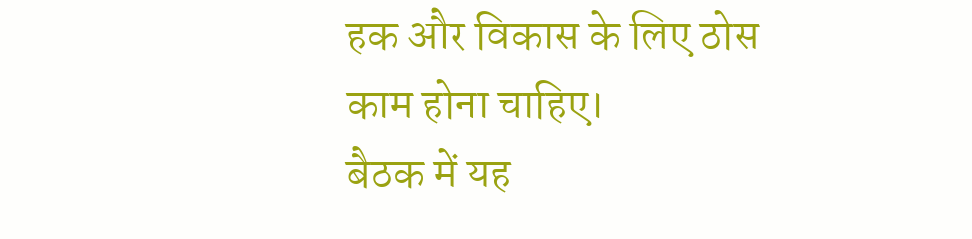हक और विकास के लिए ठोस काम होना चाहिए।
बैठक में यह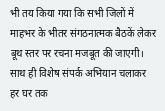भी तय किया गया कि सभी जिलों में माहभर के भीतर संगठनात्मक बैठकें लेकर बूथ स्तर पर रचना मजबूत की जाएगी। साथ ही विशेष संपर्क अभियान चलाकर हर घर तक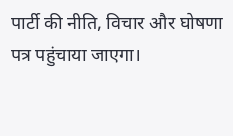पार्टी की नीति, विचार और घोषणा पत्र पहुंचाया जाएगा।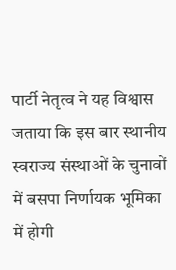पार्टी नेतृत्व ने यह विश्वास जताया कि इस बार स्थानीय स्वराज्य संस्थाओं के चुनावों में बसपा निर्णायक भूमिका में होगी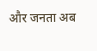और जनता अब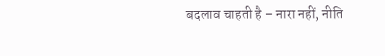बदलाव चाहती है – नारा नहीं, नीति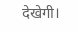देखेगी।